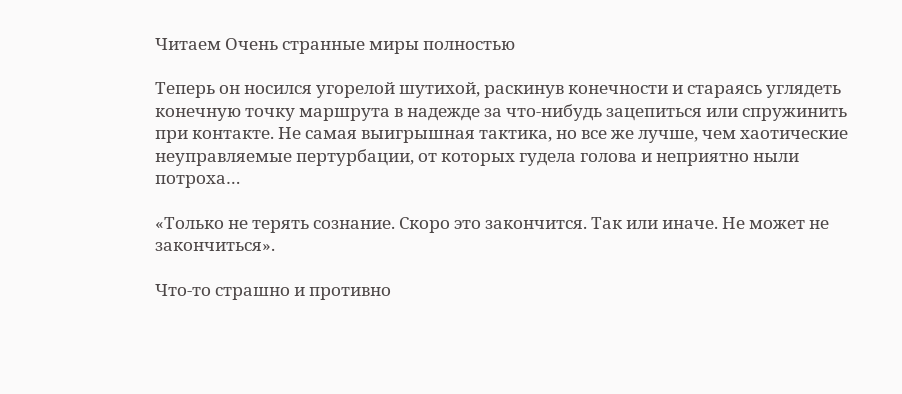Читаем Очень странные миры полностью

Теперь он носился угорелой шутихой, раскинув конечности и стараясь углядеть конечную точку маршрута в надежде за что-нибудь зацепиться или спружинить при контакте. Не самая выигрышная тактика, но все же лучше, чем хаотические неуправляемые пертурбации, от которых гудела голова и неприятно ныли потроха…

«Только не терять сознание. Скоро это закончится. Так или иначе. Не может не закончиться».

Что-то страшно и противно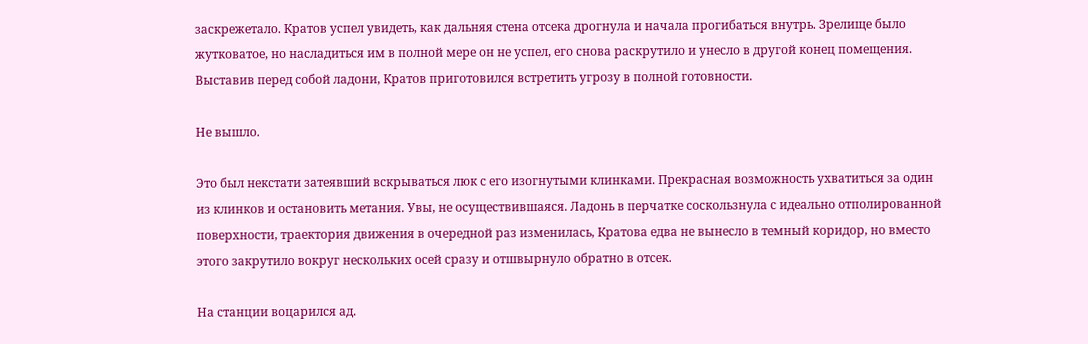заскрежетало. Кратов успел увидеть, как дальняя стена отсека дрогнула и начала прогибаться внутрь. Зрелище было жутковатое, но насладиться им в полной мере он не успел, его снова раскрутило и унесло в другой конец помещения. Выставив перед собой ладони, Кратов приготовился встретить угрозу в полной готовности.

Не вышло.

Это был некстати затеявший вскрываться люк с его изогнутыми клинками. Прекрасная возможность ухватиться за один из клинков и остановить метания. Увы, не осуществившаяся. Ладонь в перчатке соскользнула с идеально отполированной поверхности, траектория движения в очередной раз изменилась, Кратова едва не вынесло в темный коридор, но вместо этого закрутило вокруг нескольких осей сразу и отшвырнуло обратно в отсек.

На станции воцарился ад.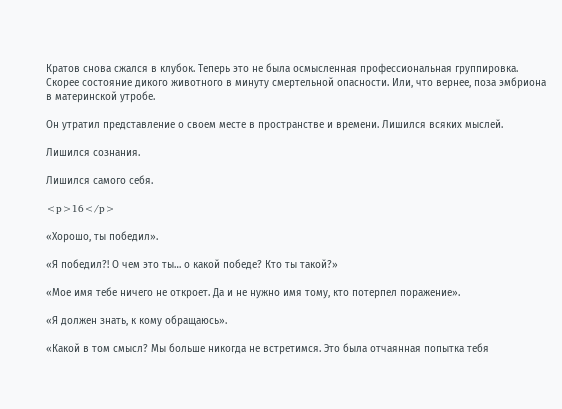Кратов снова сжался в клубок. Теперь это не была осмысленная профессиональная группировка. Скорее состояние дикого животного в минуту смертельной опасности. Или, что вернее, поза эмбриона в материнской утробе.

Он утратил представление о своем месте в пространстве и времени. Лишился всяких мыслей.

Лишился сознания.

Лишился самого себя.

<p>16</p>

«Хорошо, ты победил».

«Я победил?! О чем это ты… о какой победе? Кто ты такой?»

«Мое имя тебе ничего не откроет. Да и не нужно имя тому, кто потерпел поражение».

«Я должен знать, к кому обращаюсь».

«Какой в том смысл? Мы больше никогда не встретимся. Это была отчаянная попытка тебя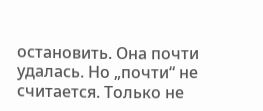остановить. Она почти удалась. Но „почти“ не считается. Только не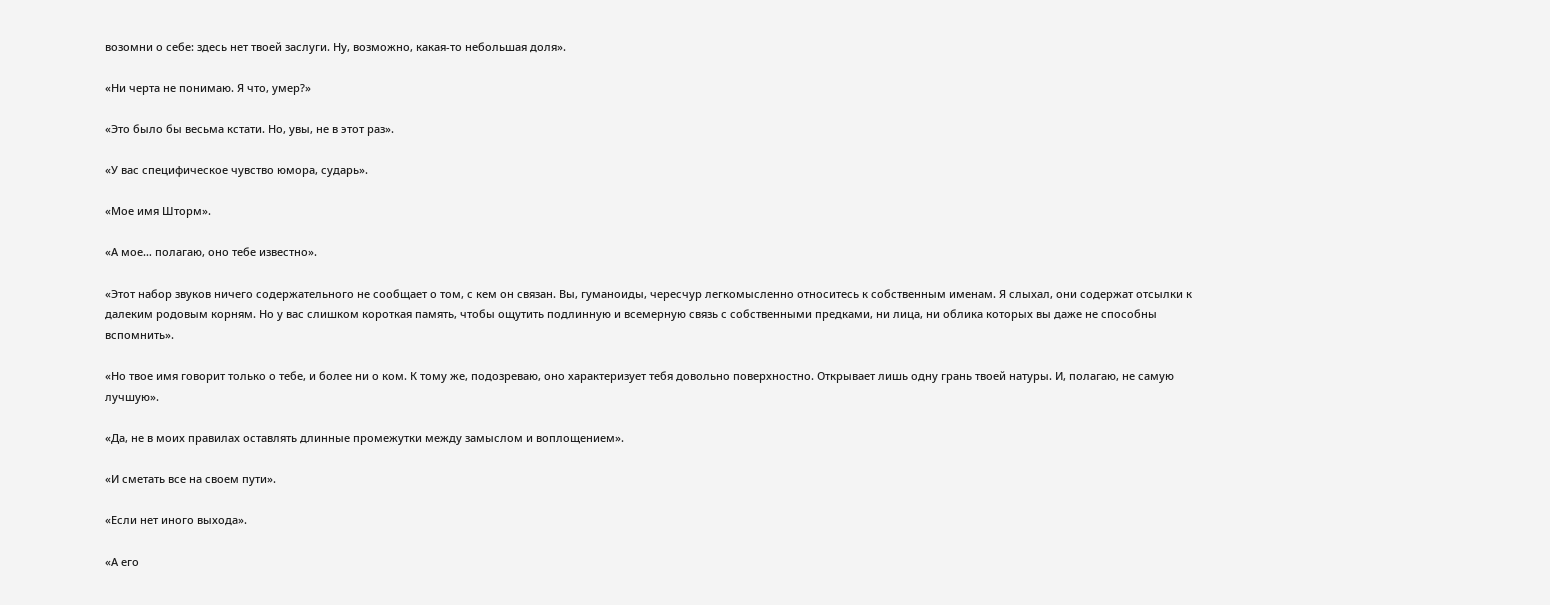возомни о себе: здесь нет твоей заслуги. Ну, возможно, какая-то небольшая доля».

«Ни черта не понимаю. Я что, умер?»

«Это было бы весьма кстати. Но, увы, не в этот раз».

«У вас специфическое чувство юмора, сударь».

«Мое имя Шторм».

«А мое… полагаю, оно тебе известно».

«Этот набор звуков ничего содержательного не сообщает о том, с кем он связан. Вы, гуманоиды, чересчур легкомысленно относитесь к собственным именам. Я слыхал, они содержат отсылки к далеким родовым корням. Но у вас слишком короткая память, чтобы ощутить подлинную и всемерную связь с собственными предками, ни лица, ни облика которых вы даже не способны вспомнить».

«Но твое имя говорит только о тебе, и более ни о ком. К тому же, подозреваю, оно характеризует тебя довольно поверхностно. Открывает лишь одну грань твоей натуры. И, полагаю, не самую лучшую».

«Да, не в моих правилах оставлять длинные промежутки между замыслом и воплощением».

«И сметать все на своем пути».

«Если нет иного выхода».

«А его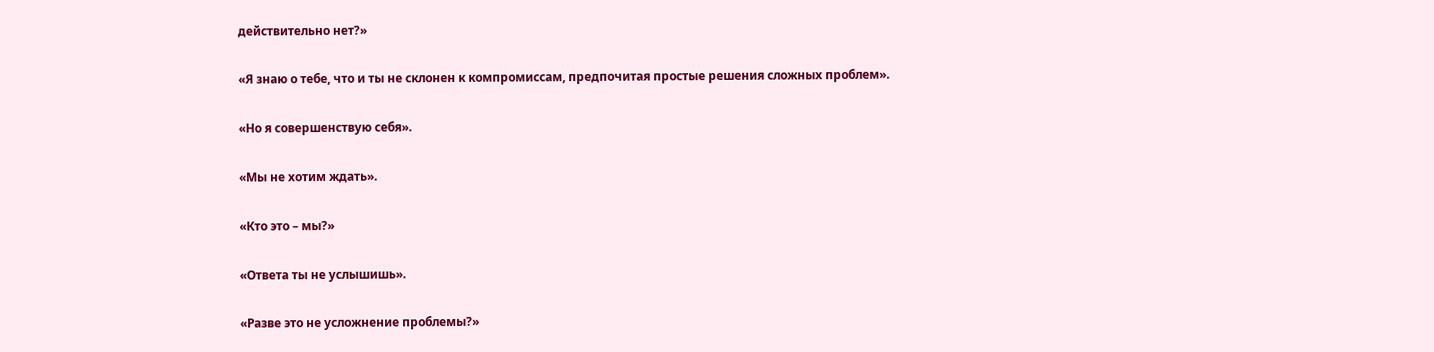действительно нет?»

«Я знаю о тебе, что и ты не склонен к компромиссам, предпочитая простые решения сложных проблем».

«Но я совершенствую себя».

«Мы не хотим ждать».

«Кто это – мы?»

«Ответа ты не услышишь».

«Разве это не усложнение проблемы?»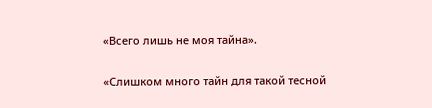«Всего лишь не моя тайна».

«Слишком много тайн для такой тесной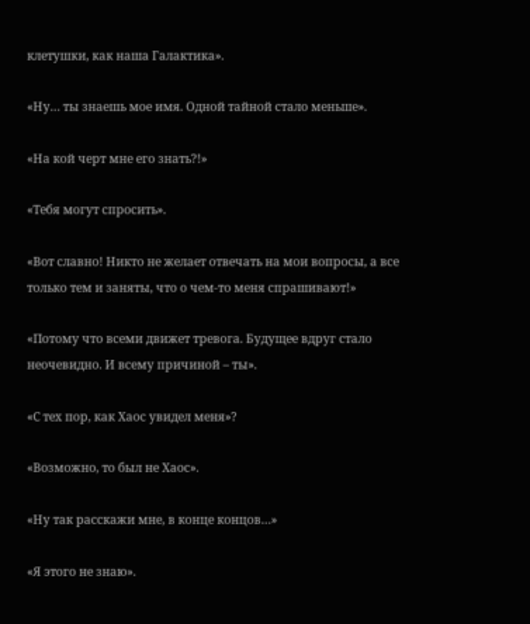клетушки, как наша Галактика».

«Ну… ты знаешь мое имя. Одной тайной стало меньше».

«На кой черт мне его знать?!»

«Тебя могут спросить».

«Вот славно! Никто не желает отвечать на мои вопросы, а все только тем и заняты, что о чем-то меня спрашивают!»

«Потому что всеми движет тревога. Будущее вдруг стало неочевидно. И всему причиной – ты».

«С тех пор, как Хаос увидел меня»?

«Возможно, то был не Хаос».

«Ну так расскажи мне, в конце концов…»

«Я этого не знаю».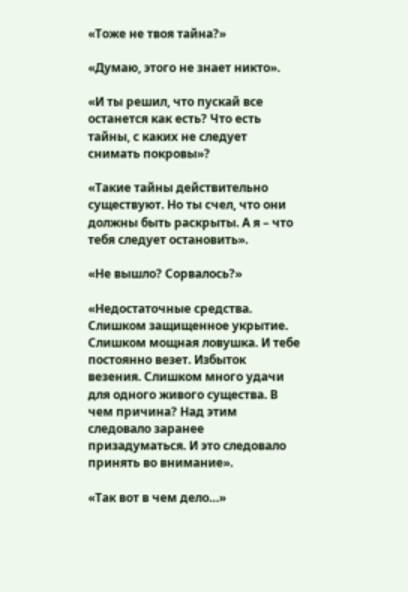«Тоже не твоя тайна?»

«Думаю, этого не знает никто».

«И ты решил, что пускай все останется как есть? Что есть тайны, с каких не следует снимать покровы»?

«Такие тайны действительно существуют. Но ты счел, что они должны быть раскрыты. А я – что тебя следует остановить».

«Не вышло? Сорвалось?»

«Недостаточные средства. Слишком защищенное укрытие. Слишком мощная ловушка. И тебе постоянно везет. Избыток везения. Слишком много удачи для одного живого существа. В чем причина? Над этим следовало заранее призадуматься. И это следовало принять во внимание».

«Так вот в чем дело…»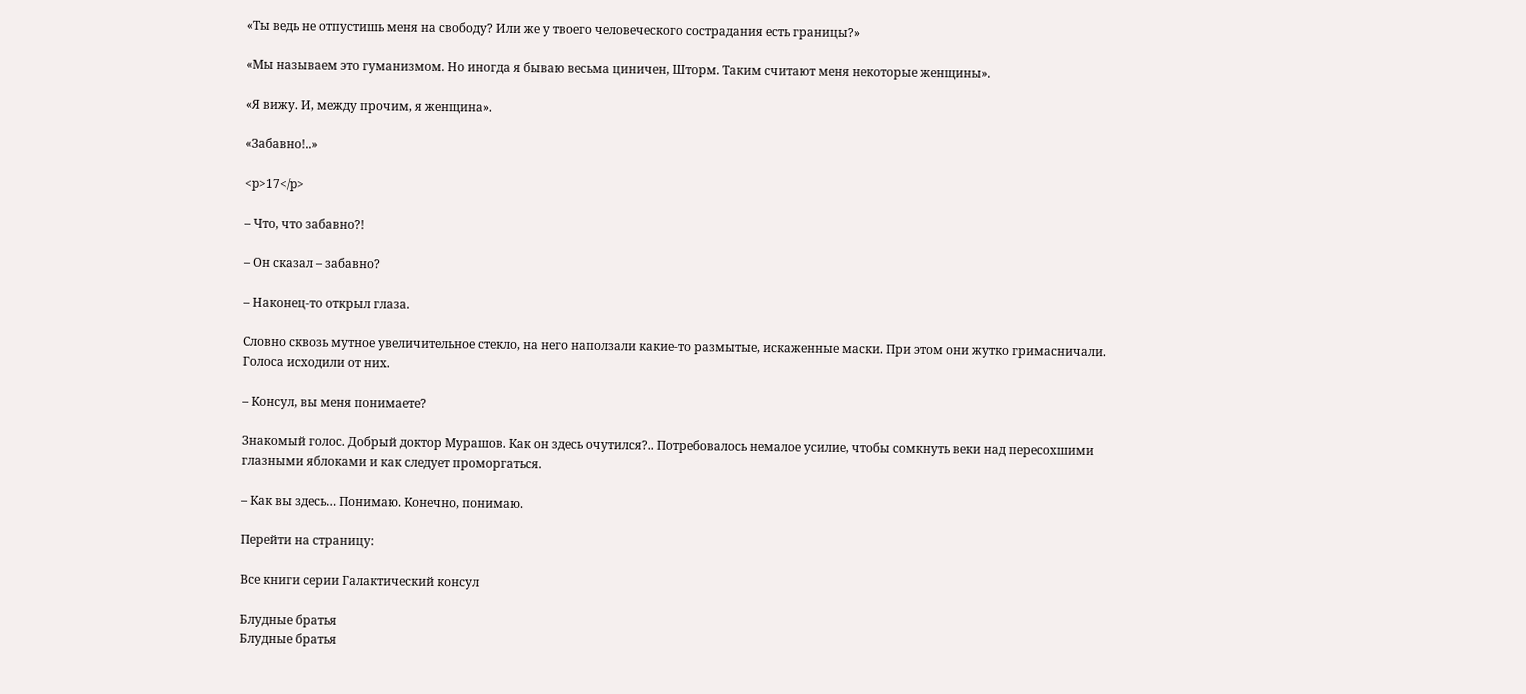«Ты ведь не отпустишь меня на свободу? Или же у твоего человеческого сострадания есть границы?»

«Мы называем это гуманизмом. Но иногда я бываю весьма циничен, Шторм. Таким считают меня некоторые женщины».

«Я вижу. И, между прочим, я женщина».

«Забавно!..»

<p>17</p>

– Что, что забавно?!

– Он сказал – забавно?

– Наконец-то открыл глаза.

Словно сквозь мутное увеличительное стекло, на него наползали какие-то размытые, искаженные маски. При этом они жутко гримасничали. Голоса исходили от них.

– Консул, вы меня понимаете?

Знакомый голос. Добрый доктор Мурашов. Как он здесь очутился?.. Потребовалось немалое усилие, чтобы сомкнуть веки над пересохшими глазными яблоками и как следует проморгаться.

– Как вы здесь… Понимаю. Конечно, понимаю.

Перейти на страницу:

Все книги серии Галактический консул

Блудные братья
Блудные братья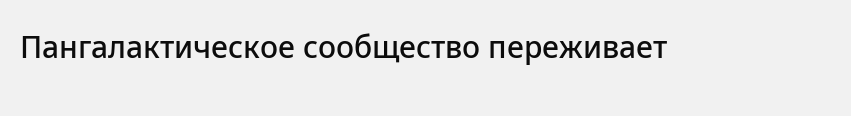Пангалактическое сообщество переживает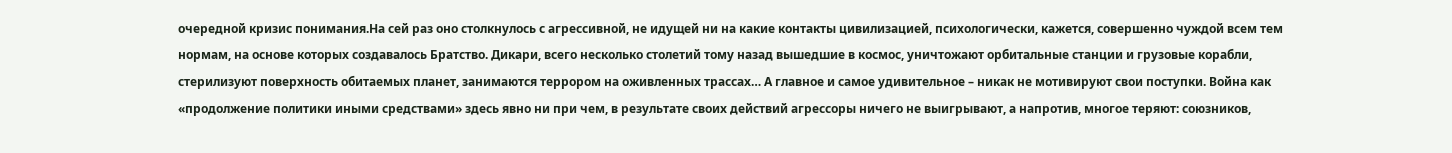очередной кризис понимания.На сей раз оно столкнулось с агрессивной, не идущей ни на какие контакты цивилизацией, психологически, кажется, совершенно чуждой всем тем нормам, на основе которых создавалось Братство. Дикари, всего несколько столетий тому назад вышедшие в космос, уничтожают орбитальные станции и грузовые корабли, стерилизуют поверхность обитаемых планет, занимаются террором на оживленных трассах… А главное и самое удивительное – никак не мотивируют свои поступки. Война как «продолжение политики иными средствами» здесь явно ни при чем, в результате своих действий агрессоры ничего не выигрывают, а напротив, многое теряют: союзников,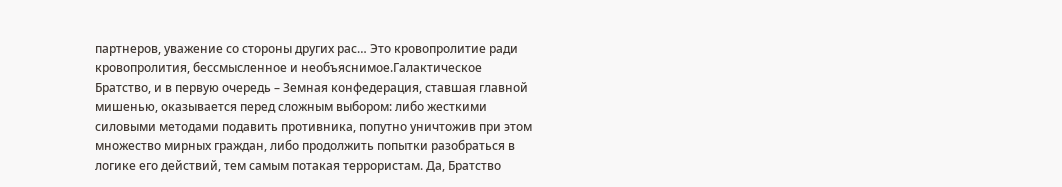партнеров, уважение со стороны других рас… Это кровопролитие ради кровопролития, бессмысленное и необъяснимое.Галактическое Братство, и в первую очередь – Земная конфедерация, ставшая главной мишенью, оказывается перед сложным выбором: либо жесткими силовыми методами подавить противника, попутно уничтожив при этом множество мирных граждан, либо продолжить попытки разобраться в логике его действий, тем самым потакая террористам. Да, Братство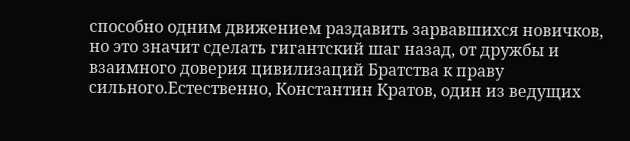способно одним движением раздавить зарвавшихся новичков, но это значит сделать гигантский шаг назад, от дружбы и взаимного доверия цивилизаций Братства к праву сильного.Естественно, Константин Кратов, один из ведущих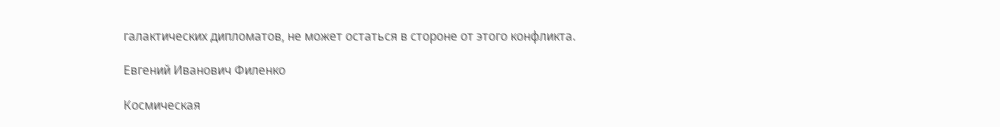галактических дипломатов, не может остаться в стороне от этого конфликта.

Евгений Иванович Филенко

Космическая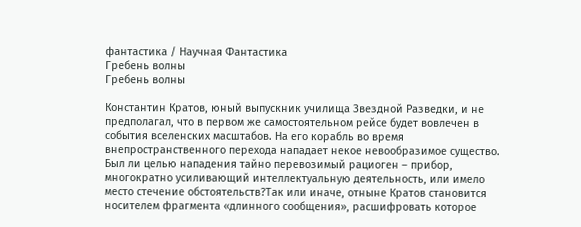фантастика / Научная Фантастика
Гребень волны
Гребень волны

Константин Кратов, юный выпускник училища Звездной Разведки, и не предполагал, что в первом же самостоятельном рейсе будет вовлечен в события вселенских масштабов. На его корабль во время внепространственного перехода нападает некое невообразимое существо. Был ли целью нападения тайно перевозимый рациоген – прибор, многократно усиливающий интеллектуальную деятельность, или имело место стечение обстоятельств?Так или иначе, отныне Кратов становится носителем фрагмента «длинного сообщения», расшифровать которое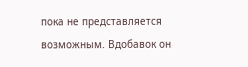пока не представляется возможным. Вдобавок он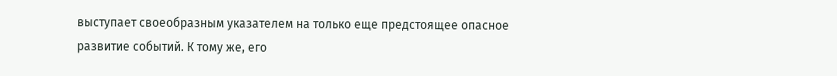выступает своеобразным указателем на только еще предстоящее опасное развитие событий. К тому же, его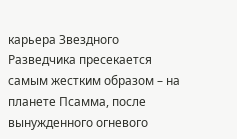карьера Звездного Разведчика пресекается самым жестким образом – на планете Псамма, после вынужденного огневого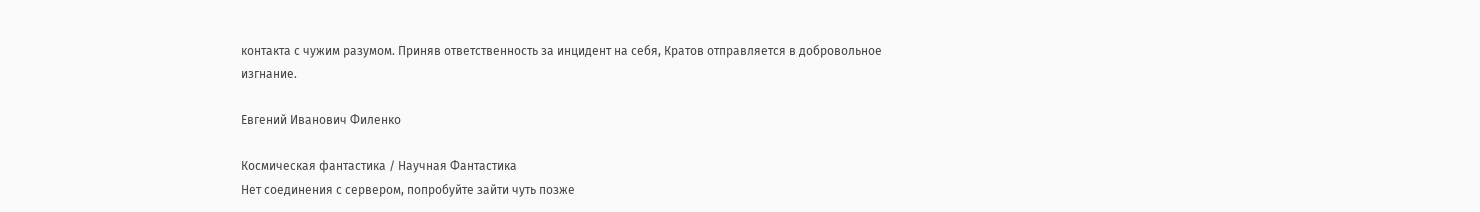контакта с чужим разумом. Приняв ответственность за инцидент на себя, Кратов отправляется в добровольное изгнание.

Евгений Иванович Филенко

Космическая фантастика / Научная Фантастика
Нет соединения с сервером, попробуйте зайти чуть позже